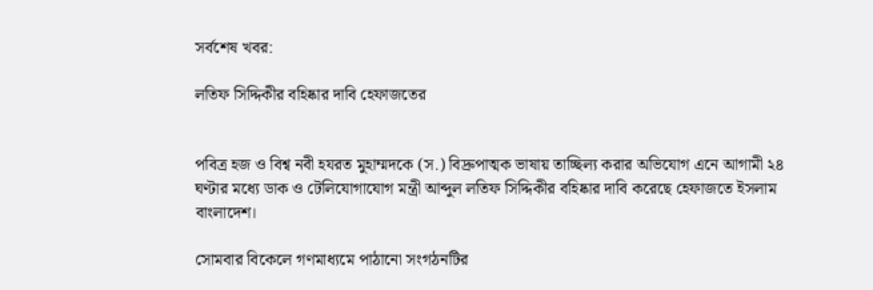সর্বশেষ খবর:

লতিফ সিদ্দিকীর বহিষ্কার দাবি হেফাজতের


পবিত্র হজ ও বিশ্ব নবী হযরত মুহাম্মদকে (স.) বিদ্রুপাত্মক ভাষায় তাচ্ছিল্য করার অভিযোগ এনে আগামী ২৪ ঘণ্টার মধ্যে ডাক ও টেলিযোগাযোগ মন্ত্রী আব্দুল লতিফ সিদ্দিকীর বহিষ্কার দাবি করেছে হেফাজতে ইসলাম বাংলাদেশ।

সোমবার বিকেলে গণমাধ্যমে পাঠানো সংগঠনটির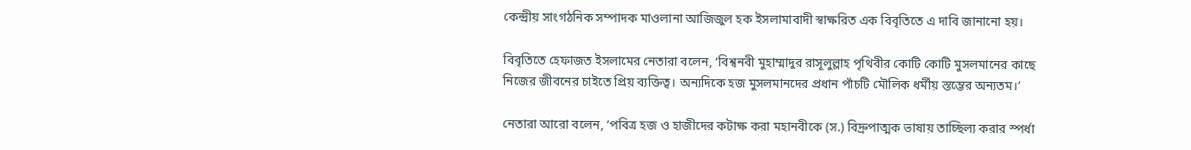কেন্দ্রীয় সাংগঠনিক সম্পাদক মাওলানা আজিজুল হক ইসলামাবাদী স্বাক্ষরিত এক বিবৃতিতে এ দাবি জানানো হয়।

বিবৃতিতে হেফাজত ইসলামের নেতারা বলেন, ‘বিশ্বনবী মুহাম্মাদুর রাসূলুল্লাহ পৃথিবীর কোটি কোটি মুসলমানের কাছে নিজের জীবনের চাইতে প্রিয় ব্যক্তিত্ব। অন্যদিকে হজ মুসলমানদের প্রধান পাঁচটি মৌলিক ধর্মীয় স্তম্ভের অন্যতম।’

নেতারা আরো বলেন, ‘পবিত্র হজ ও হাজীদের কটাক্ষ করা মহানবীকে (স.) বিদ্রুপাত্মক ভাষায় তাচ্ছিল্য করার স্পর্ধা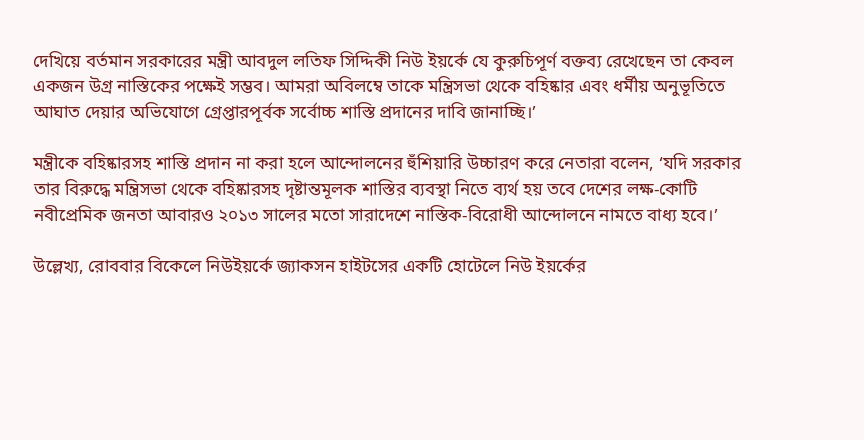দেখিয়ে বর্তমান সরকারের মন্ত্রী আবদুল লতিফ সিদ্দিকী নিউ ইয়র্কে যে কুরুচিপূর্ণ বক্তব্য রেখেছেন তা কেবল একজন উগ্র নাস্তিকের পক্ষেই সম্ভব। আমরা অবিলম্বে তাকে মন্ত্রিসভা থেকে বহিষ্কার এবং ধর্মীয় অনুভূতিতে আঘাত দেয়ার অভিযোগে গ্রেপ্তারপূর্বক সর্বোচ্চ শাস্তি প্রদানের দাবি জানাচ্ছি।’

মন্ত্রীকে বহিষ্কারসহ শাস্তি প্রদান না করা হলে আন্দোলনের হুঁশিয়ারি উচ্চারণ করে নেতারা বলেন, ‘যদি সরকার তার বিরুদ্ধে মন্ত্রিসভা থেকে বহিষ্কারসহ দৃষ্টান্তমূলক শাস্তির ব্যবস্থা নিতে ব্যর্থ হয় তবে দেশের লক্ষ-কোটি নবীপ্রেমিক জনতা আবারও ২০১৩ সালের মতো সারাদেশে নাস্তিক-বিরোধী আন্দোলনে নামতে বাধ্য হবে।’

উল্লেখ্য, রোববার বিকেলে নিউইয়র্কে জ্যাকসন হাইটসের একটি হোটেলে নিউ ইয়র্কের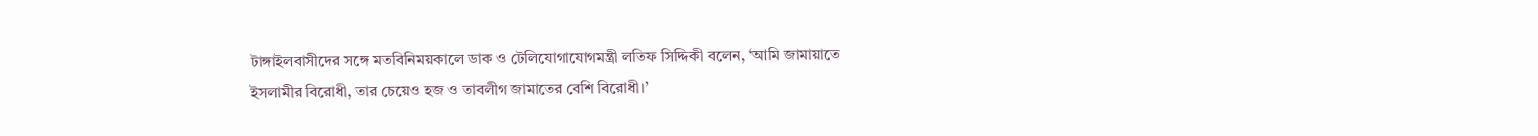টাঙ্গাইলবাসীদের সঙ্গে মতবিনিময়কালে ডাক ও টেলিযোগাযোগমন্ত্রী লতিফ সিদ্দিকী বলেন, ‘আমি জামায়াতে ইসলামীর বিরোধী, তার চেয়েও হজ ও তাবলীগ জামাতের বেশি বিরোধী।’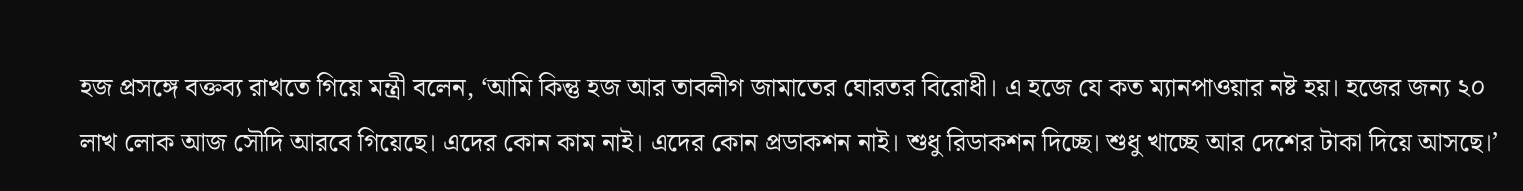হজ প্রসঙ্গে বক্তব্য রাখতে গিয়ে মন্ত্রী বলেন, ‘আমি কিন্তু হজ আর তাবলীগ জামাতের ঘোরতর বিরোধী। এ হজে যে কত ম্যানপাওয়ার নষ্ট হয়। হজের জন্য ২০ লাখ লোক আজ সৌদি আরবে গিয়েছে। এদের কোন কাম নাই। এদের কোন প্রডাকশন নাই। শুধু রিডাকশন দিচ্ছে। শুধু খাচ্ছে আর দেশের টাকা দিয়ে আসছে।’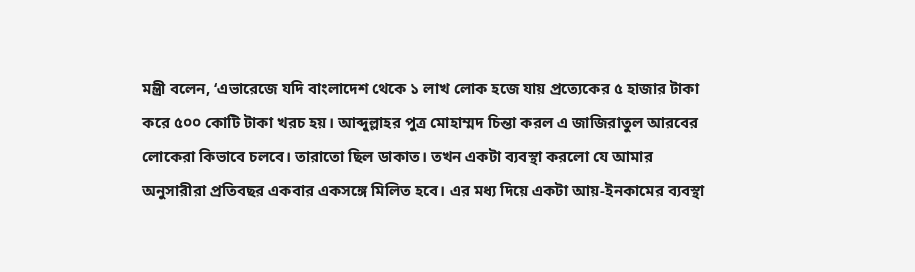মন্ত্রী বলেন, ‘এভারেজে যদি বাংলাদেশ থেকে ১ লাখ লোক হজে যায় প্রত্যেকের ৫ হাজার টাকা করে ৫০০ কোটি টাকা খরচ হয়। আব্দুল্লাহর পুত্র মোহাম্মদ চিন্তা করল এ জাজিরাতুল আরবের লোকেরা কিভাবে চলবে। তারাতো ছিল ডাকাত। তখন একটা ব্যবস্থা করলো যে আমার অনুসারীরা প্রতিবছর একবার একসঙ্গে মিলিত হবে। এর মধ্য দিয়ে একটা আয়-ইনকামের ব্যবস্থা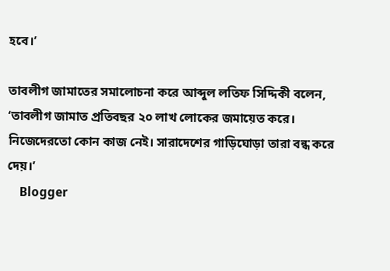হবে।’

তাবলীগ জামাতের সমালোচনা করে আব্দুল লতিফ সিদ্দিকী বলেন, ‘তাবলীগ জামাত প্রতিবছর ২০ লাখ লোকের জমায়েত করে। নিজেদেরতো কোন কাজ নেই। সারাদেশের গাড়িঘোড়া তারা বন্ধ করে দেয়।’
    Blogger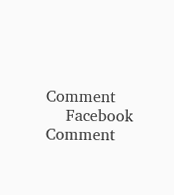Comment
    Facebook Comment